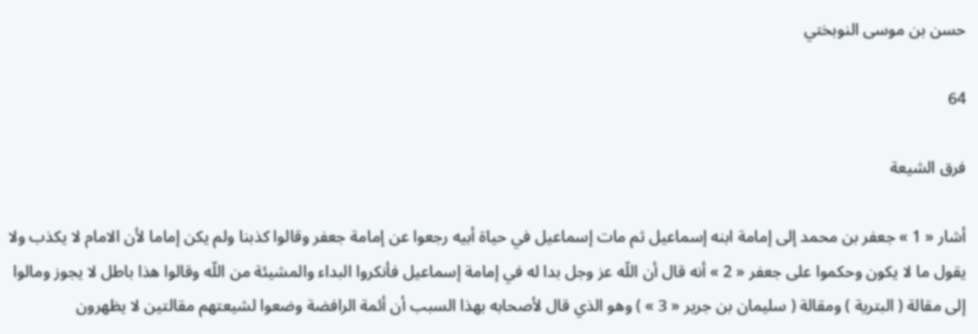حسن بن موسى النوبختي

64

فرق الشيعة

أشار « 1 » جعفر بن محمد إلى إمامة ابنه إسماعيل ثم مات إسماعيل في حياة أبيه رجعوا عن إمامة جعفر وقالوا كذبنا ولم يكن إماما لأن الامام لا يكذب ولا يقول ما لا يكون وحكموا على جعفر « 2 » أنه قال أن اللّه عز وجل بدا له في إمامة إسماعيل فأنكروا البداء والمشيئة من اللّه وقالوا هذا باطل لا يجوز ومالوا إلى مقالة ( البترية ) ومقالة ( سليمان بن جرير « 3 » ) وهو الذي قال لأصحابه بهذا السبب أن أئمة الرافضة وضعوا لشيعتهم مقالتين لا يظهرون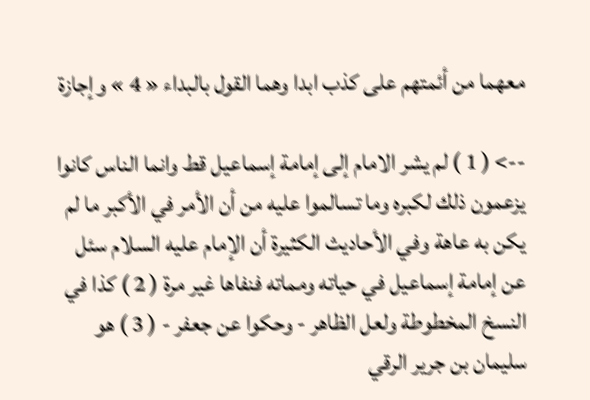معهما من أئمتهم على كذب ابدا وهما القول بالبداء « 4 » وإجازة

--> ( 1 ) لم يشر الامام إلى إمامة إسماعيل قط وانما الناس كانوا يزعمون ذلك لكبره وما تسالموا عليه من أن الأمر في الأكبر ما لم يكن به عاهة وفي الأحاديث الكثيرة أن الإمام عليه السلام سئل عن إمامة إسماعيل في حياته ومماته فنفاها غير مرة ( 2 ) كذا في النسخ المخطوطة ولعل الظاهر - وحكوا عن جعفر - ( 3 ) هو سليمان بن جرير الرقي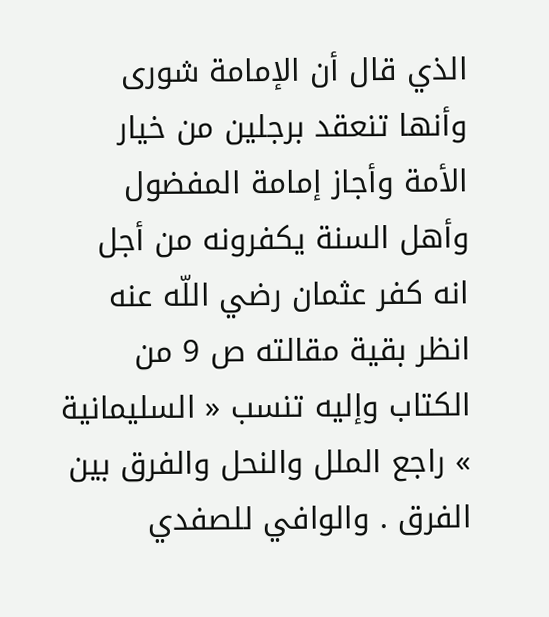الذي قال أن الإمامة شورى وأنها تنعقد برجلين من خيار الأمة وأجاز إمامة المفضول وأهل السنة يكفرونه من أجل انه كفر عثمان رضي اللّه عنه انظر بقية مقالته ص 9 من الكتاب وإليه تنسب « السليمانية » راجع الملل والنحل والفرق بين الفرق . والوافي للصفدي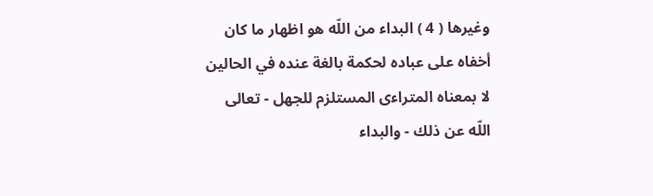وغيرها ( 4 ) البداء من اللّه هو اظهار ما كان أخفاه على عباده لحكمة بالغة عنده في الحالين لا بمعناه المتراءى المستلزم للجهل - تعالى اللّه عن ذلك - والبداء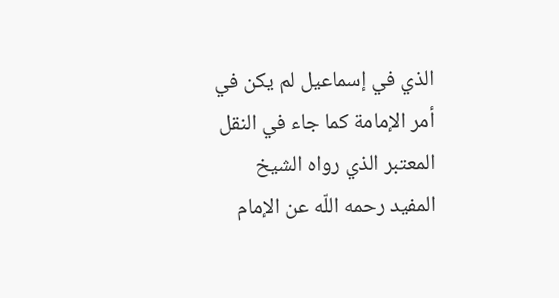الذي في إسماعيل لم يكن في أمر الإمامة كما جاء في النقل المعتبر الذي رواه الشيخ المفيد رحمه اللّه عن الإمام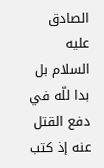الصادق عليه السلام بل بدا للّه في دفع القتل عنه إذ كتب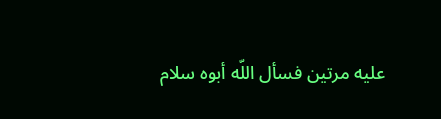عليه مرتين فسأل اللّه أبوه سلام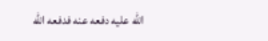اللّه عليه دفعه عنه فدفعه اللّه